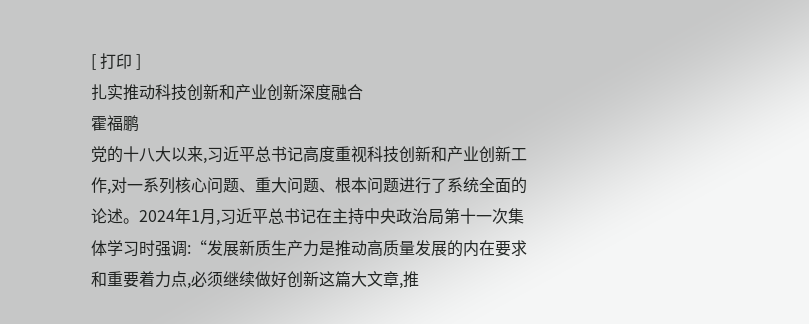[ 打印 ]
扎实推动科技创新和产业创新深度融合
霍福鹏
党的十八大以来,习近平总书记高度重视科技创新和产业创新工作,对一系列核心问题、重大问题、根本问题进行了系统全面的论述。2024年1月,习近平总书记在主持中央政治局第十一次集体学习时强调:“发展新质生产力是推动高质量发展的内在要求和重要着力点,必须继续做好创新这篇大文章,推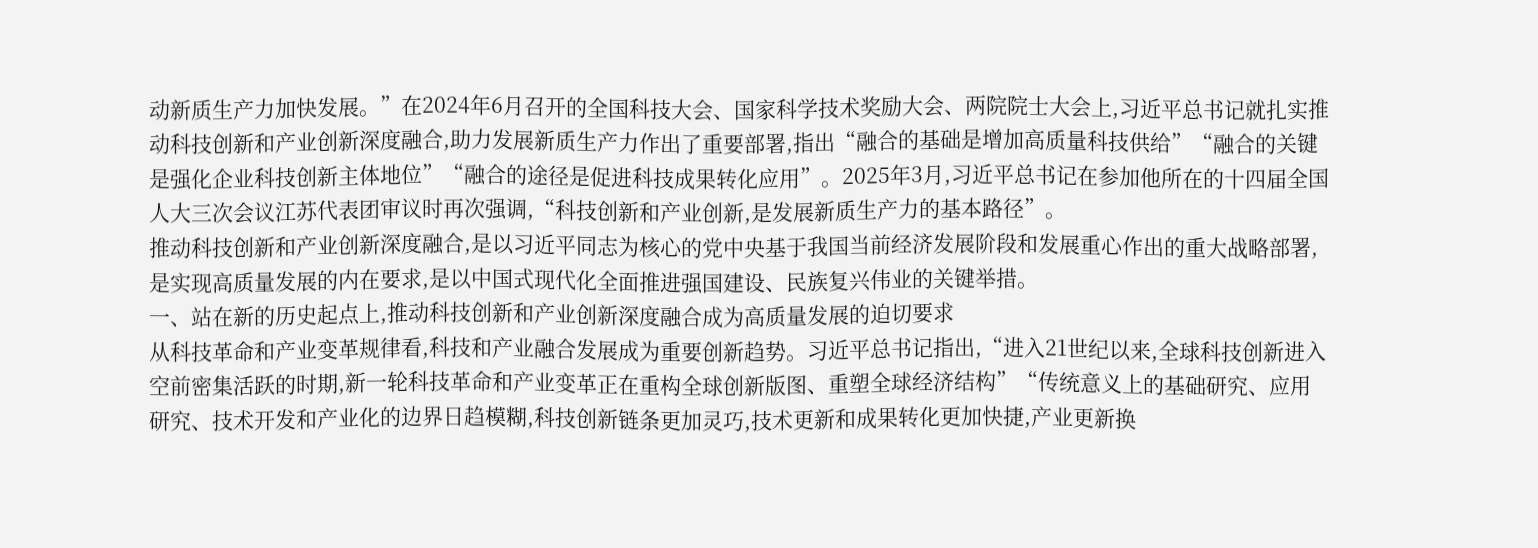动新质生产力加快发展。”在2024年6月召开的全国科技大会、国家科学技术奖励大会、两院院士大会上,习近平总书记就扎实推动科技创新和产业创新深度融合,助力发展新质生产力作出了重要部署,指出“融合的基础是增加高质量科技供给”“融合的关键是强化企业科技创新主体地位”“融合的途径是促进科技成果转化应用”。2025年3月,习近平总书记在参加他所在的十四届全国人大三次会议江苏代表团审议时再次强调,“科技创新和产业创新,是发展新质生产力的基本路径”。
推动科技创新和产业创新深度融合,是以习近平同志为核心的党中央基于我国当前经济发展阶段和发展重心作出的重大战略部署,是实现高质量发展的内在要求,是以中国式现代化全面推进强国建设、民族复兴伟业的关键举措。
一、站在新的历史起点上,推动科技创新和产业创新深度融合成为高质量发展的迫切要求
从科技革命和产业变革规律看,科技和产业融合发展成为重要创新趋势。习近平总书记指出,“进入21世纪以来,全球科技创新进入空前密集活跃的时期,新一轮科技革命和产业变革正在重构全球创新版图、重塑全球经济结构”“传统意义上的基础研究、应用研究、技术开发和产业化的边界日趋模糊,科技创新链条更加灵巧,技术更新和成果转化更加快捷,产业更新换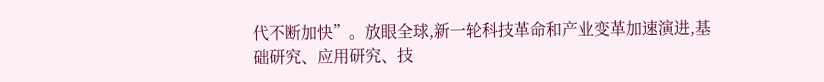代不断加快”。放眼全球,新一轮科技革命和产业变革加速演进,基础研究、应用研究、技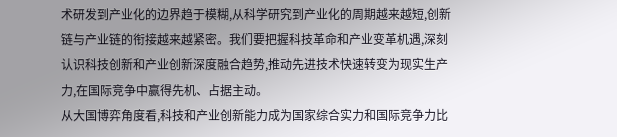术研发到产业化的边界趋于模糊,从科学研究到产业化的周期越来越短,创新链与产业链的衔接越来越紧密。我们要把握科技革命和产业变革机遇,深刻认识科技创新和产业创新深度融合趋势,推动先进技术快速转变为现实生产力,在国际竞争中赢得先机、占据主动。
从大国博弈角度看,科技和产业创新能力成为国家综合实力和国际竞争力比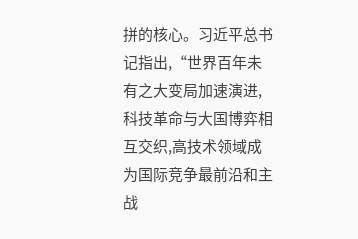拼的核心。习近平总书记指出,“世界百年未有之大变局加速演进,科技革命与大国博弈相互交织,高技术领域成为国际竞争最前沿和主战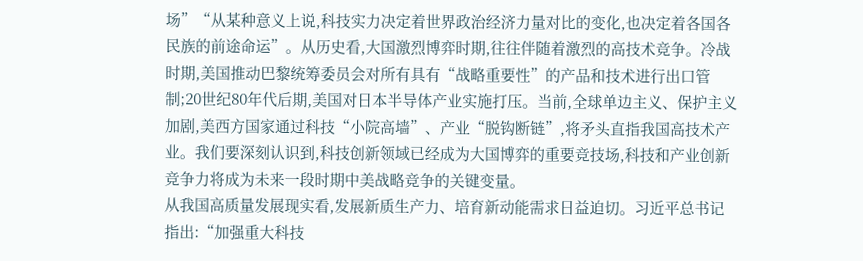场”“从某种意义上说,科技实力决定着世界政治经济力量对比的变化,也决定着各国各民族的前途命运”。从历史看,大国激烈博弈时期,往往伴随着激烈的高技术竞争。冷战时期,美国推动巴黎统筹委员会对所有具有“战略重要性”的产品和技术进行出口管制;20世纪80年代后期,美国对日本半导体产业实施打压。当前,全球单边主义、保护主义加剧,美西方国家通过科技“小院高墙”、产业“脱钩断链”,将矛头直指我国高技术产业。我们要深刻认识到,科技创新领域已经成为大国博弈的重要竞技场,科技和产业创新竞争力将成为未来一段时期中美战略竞争的关键变量。
从我国高质量发展现实看,发展新质生产力、培育新动能需求日益迫切。习近平总书记指出:“加强重大科技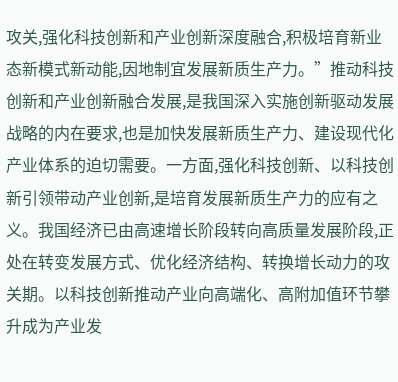攻关,强化科技创新和产业创新深度融合,积极培育新业态新模式新动能,因地制宜发展新质生产力。”推动科技创新和产业创新融合发展,是我国深入实施创新驱动发展战略的内在要求,也是加快发展新质生产力、建设现代化产业体系的迫切需要。一方面,强化科技创新、以科技创新引领带动产业创新,是培育发展新质生产力的应有之义。我国经济已由高速增长阶段转向高质量发展阶段,正处在转变发展方式、优化经济结构、转换增长动力的攻关期。以科技创新推动产业向高端化、高附加值环节攀升成为产业发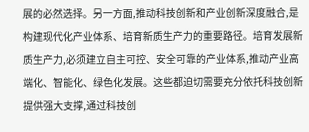展的必然选择。另一方面,推动科技创新和产业创新深度融合,是构建现代化产业体系、培育新质生产力的重要路径。培育发展新质生产力,必须建立自主可控、安全可靠的产业体系,推动产业高端化、智能化、绿色化发展。这些都迫切需要充分依托科技创新提供强大支撑,通过科技创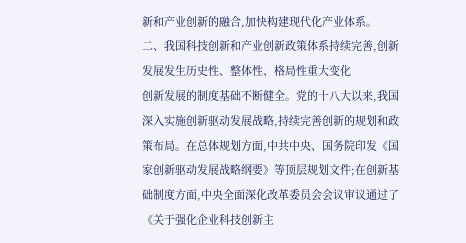新和产业创新的融合,加快构建现代化产业体系。
二、我国科技创新和产业创新政策体系持续完善,创新发展发生历史性、整体性、格局性重大变化
创新发展的制度基础不断健全。党的十八大以来,我国深入实施创新驱动发展战略,持续完善创新的规划和政策布局。在总体规划方面,中共中央、国务院印发《国家创新驱动发展战略纲要》等顶层规划文件;在创新基础制度方面,中央全面深化改革委员会会议审议通过了《关于强化企业科技创新主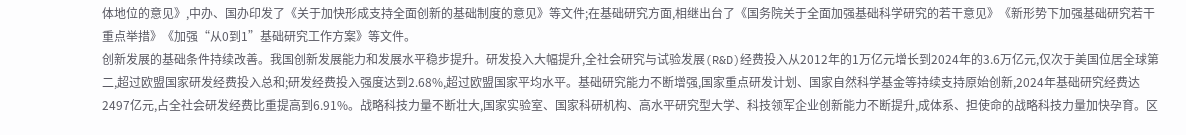体地位的意见》,中办、国办印发了《关于加快形成支持全面创新的基础制度的意见》等文件;在基础研究方面,相继出台了《国务院关于全面加强基础科学研究的若干意见》《新形势下加强基础研究若干重点举措》《加强“从0到1”基础研究工作方案》等文件。
创新发展的基础条件持续改善。我国创新发展能力和发展水平稳步提升。研发投入大幅提升,全社会研究与试验发展(R&D)经费投入从2012年的1万亿元增长到2024年的3.6万亿元,仅次于美国位居全球第二,超过欧盟国家研发经费投入总和;研发经费投入强度达到2.68%,超过欧盟国家平均水平。基础研究能力不断增强,国家重点研发计划、国家自然科学基金等持续支持原始创新,2024年基础研究经费达2497亿元,占全社会研发经费比重提高到6.91%。战略科技力量不断壮大,国家实验室、国家科研机构、高水平研究型大学、科技领军企业创新能力不断提升,成体系、担使命的战略科技力量加快孕育。区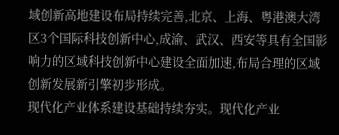域创新高地建设布局持续完善,北京、上海、粤港澳大湾区3个国际科技创新中心,成渝、武汉、西安等具有全国影响力的区域科技创新中心建设全面加速,布局合理的区域创新发展新引擎初步形成。
现代化产业体系建设基础持续夯实。现代化产业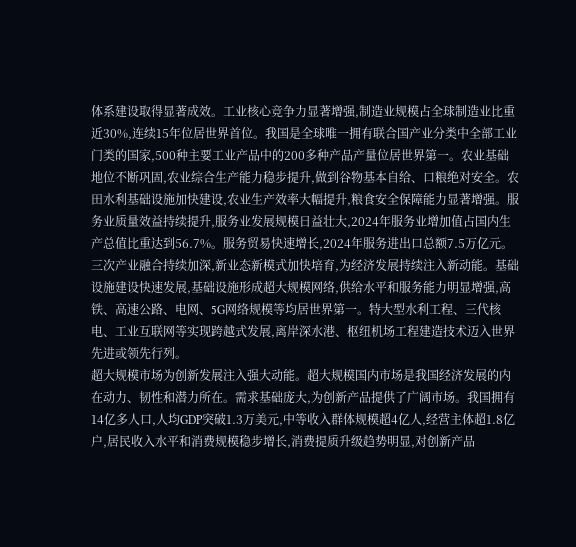体系建设取得显著成效。工业核心竞争力显著增强,制造业规模占全球制造业比重近30%,连续15年位居世界首位。我国是全球唯一拥有联合国产业分类中全部工业门类的国家,500种主要工业产品中的200多种产品产量位居世界第一。农业基础地位不断巩固,农业综合生产能力稳步提升,做到谷物基本自给、口粮绝对安全。农田水利基础设施加快建设,农业生产效率大幅提升,粮食安全保障能力显著增强。服务业质量效益持续提升,服务业发展规模日益壮大,2024年服务业增加值占国内生产总值比重达到56.7%。服务贸易快速增长,2024年服务进出口总额7.5万亿元。三次产业融合持续加深,新业态新模式加快培育,为经济发展持续注入新动能。基础设施建设快速发展,基础设施形成超大规模网络,供给水平和服务能力明显增强,高铁、高速公路、电网、5G网络规模等均居世界第一。特大型水利工程、三代核电、工业互联网等实现跨越式发展,离岸深水港、枢纽机场工程建造技术迈入世界先进或领先行列。
超大规模市场为创新发展注入强大动能。超大规模国内市场是我国经济发展的内在动力、韧性和潜力所在。需求基础庞大,为创新产品提供了广阔市场。我国拥有14亿多人口,人均GDP突破1.3万美元,中等收入群体规模超4亿人,经营主体超1.8亿户,居民收入水平和消费规模稳步增长,消费提质升级趋势明显,对创新产品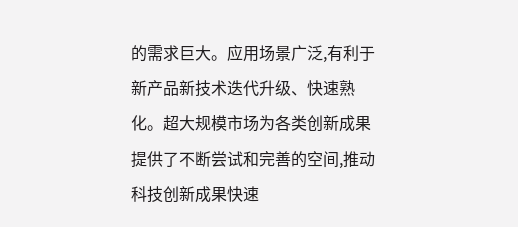的需求巨大。应用场景广泛,有利于新产品新技术迭代升级、快速熟化。超大规模市场为各类创新成果提供了不断尝试和完善的空间,推动科技创新成果快速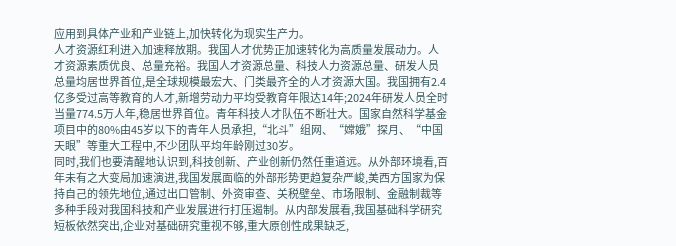应用到具体产业和产业链上,加快转化为现实生产力。
人才资源红利进入加速释放期。我国人才优势正加速转化为高质量发展动力。人才资源素质优良、总量充裕。我国人才资源总量、科技人力资源总量、研发人员总量均居世界首位,是全球规模最宏大、门类最齐全的人才资源大国。我国拥有2.4亿多受过高等教育的人才,新增劳动力平均受教育年限达14年;2024年研发人员全时当量774.5万人年,稳居世界首位。青年科技人才队伍不断壮大。国家自然科学基金项目中的80%由45岁以下的青年人员承担,“北斗”组网、“嫦娥”探月、“中国天眼”等重大工程中,不少团队平均年龄刚过30岁。
同时,我们也要清醒地认识到,科技创新、产业创新仍然任重道远。从外部环境看,百年未有之大变局加速演进,我国发展面临的外部形势更趋复杂严峻,美西方国家为保持自己的领先地位,通过出口管制、外资审查、关税壁垒、市场限制、金融制裁等多种手段对我国科技和产业发展进行打压遏制。从内部发展看,我国基础科学研究短板依然突出,企业对基础研究重视不够,重大原创性成果缺乏,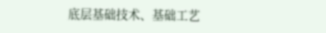底层基础技术、基础工艺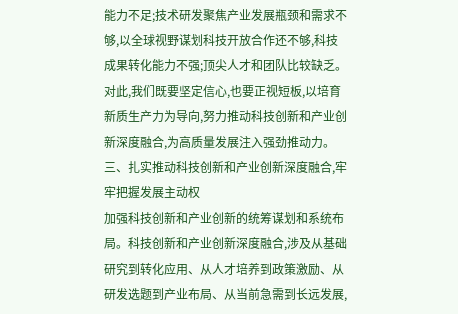能力不足;技术研发聚焦产业发展瓶颈和需求不够,以全球视野谋划科技开放合作还不够,科技成果转化能力不强;顶尖人才和团队比较缺乏。对此,我们既要坚定信心,也要正视短板,以培育新质生产力为导向,努力推动科技创新和产业创新深度融合,为高质量发展注入强劲推动力。
三、扎实推动科技创新和产业创新深度融合,牢牢把握发展主动权
加强科技创新和产业创新的统筹谋划和系统布局。科技创新和产业创新深度融合,涉及从基础研究到转化应用、从人才培养到政策激励、从研发选题到产业布局、从当前急需到长远发展,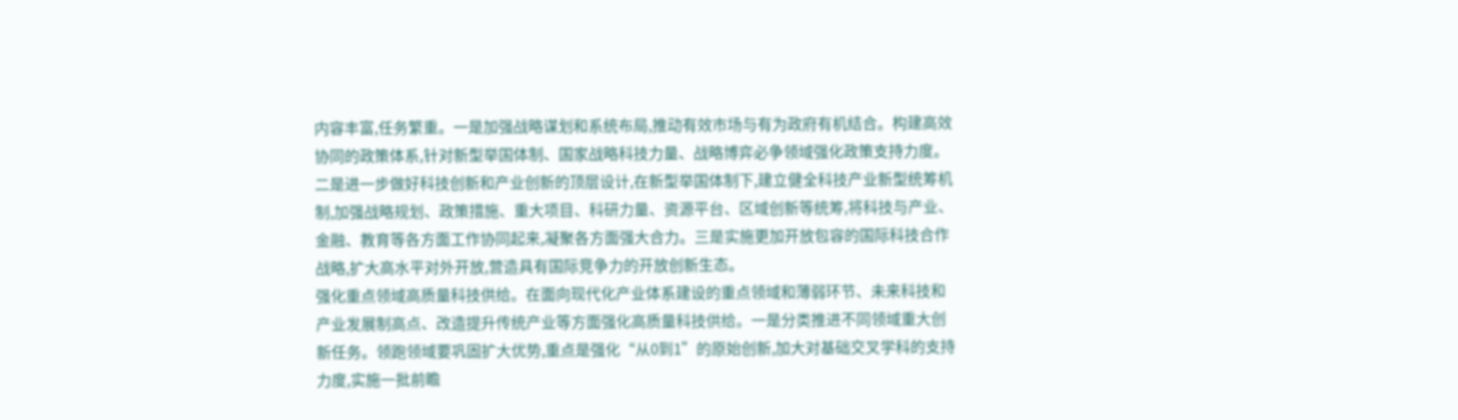内容丰富,任务繁重。一是加强战略谋划和系统布局,推动有效市场与有为政府有机结合。构建高效协同的政策体系,针对新型举国体制、国家战略科技力量、战略博弈必争领域强化政策支持力度。二是进一步做好科技创新和产业创新的顶层设计,在新型举国体制下,建立健全科技产业新型统筹机制,加强战略规划、政策措施、重大项目、科研力量、资源平台、区域创新等统筹,将科技与产业、金融、教育等各方面工作协同起来,凝聚各方面强大合力。三是实施更加开放包容的国际科技合作战略,扩大高水平对外开放,营造具有国际竞争力的开放创新生态。
强化重点领域高质量科技供给。在面向现代化产业体系建设的重点领域和薄弱环节、未来科技和产业发展制高点、改造提升传统产业等方面强化高质量科技供给。一是分类推进不同领域重大创新任务。领跑领域要巩固扩大优势,重点是强化“从0到1”的原始创新,加大对基础交叉学科的支持力度,实施一批前瞻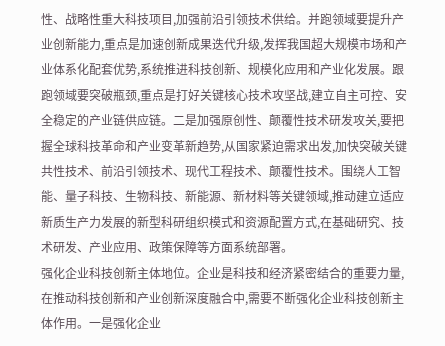性、战略性重大科技项目,加强前沿引领技术供给。并跑领域要提升产业创新能力,重点是加速创新成果迭代升级,发挥我国超大规模市场和产业体系化配套优势,系统推进科技创新、规模化应用和产业化发展。跟跑领域要突破瓶颈,重点是打好关键核心技术攻坚战,建立自主可控、安全稳定的产业链供应链。二是加强原创性、颠覆性技术研发攻关,要把握全球科技革命和产业变革新趋势,从国家紧迫需求出发,加快突破关键共性技术、前沿引领技术、现代工程技术、颠覆性技术。围绕人工智能、量子科技、生物科技、新能源、新材料等关键领域,推动建立适应新质生产力发展的新型科研组织模式和资源配置方式,在基础研究、技术研发、产业应用、政策保障等方面系统部署。
强化企业科技创新主体地位。企业是科技和经济紧密结合的重要力量,在推动科技创新和产业创新深度融合中,需要不断强化企业科技创新主体作用。一是强化企业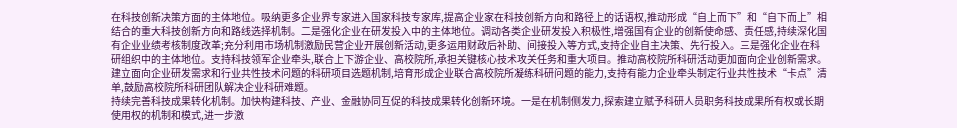在科技创新决策方面的主体地位。吸纳更多企业界专家进入国家科技专家库,提高企业家在科技创新方向和路径上的话语权,推动形成“自上而下”和“自下而上”相结合的重大科技创新方向和路线选择机制。二是强化企业在研发投入中的主体地位。调动各类企业研发投入积极性,增强国有企业的创新使命感、责任感,持续深化国有企业业绩考核制度改革;充分利用市场机制激励民营企业开展创新活动,更多运用财政后补助、间接投入等方式,支持企业自主决策、先行投入。三是强化企业在科研组织中的主体地位。支持科技领军企业牵头,联合上下游企业、高校院所,承担关键核心技术攻关任务和重大项目。推动高校院所科研活动更加面向企业创新需求。建立面向企业研发需求和行业共性技术问题的科研项目选题机制,培育形成企业联合高校院所凝练科研问题的能力,支持有能力企业牵头制定行业共性技术“卡点”清单,鼓励高校院所科研团队解决企业科研难题。
持续完善科技成果转化机制。加快构建科技、产业、金融协同互促的科技成果转化创新环境。一是在机制侧发力,探索建立赋予科研人员职务科技成果所有权或长期使用权的机制和模式,进一步激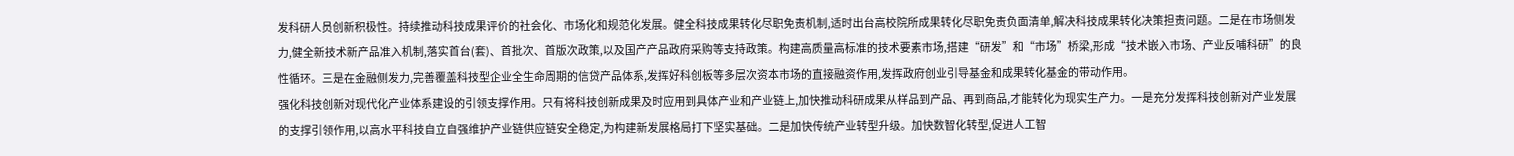发科研人员创新积极性。持续推动科技成果评价的社会化、市场化和规范化发展。健全科技成果转化尽职免责机制,适时出台高校院所成果转化尽职免责负面清单,解决科技成果转化决策担责问题。二是在市场侧发力,健全新技术新产品准入机制,落实首台(套)、首批次、首版次政策,以及国产产品政府采购等支持政策。构建高质量高标准的技术要素市场,搭建“研发”和“市场”桥梁,形成“技术嵌入市场、产业反哺科研”的良性循环。三是在金融侧发力,完善覆盖科技型企业全生命周期的信贷产品体系,发挥好科创板等多层次资本市场的直接融资作用,发挥政府创业引导基金和成果转化基金的带动作用。
强化科技创新对现代化产业体系建设的引领支撑作用。只有将科技创新成果及时应用到具体产业和产业链上,加快推动科研成果从样品到产品、再到商品,才能转化为现实生产力。一是充分发挥科技创新对产业发展的支撑引领作用,以高水平科技自立自强维护产业链供应链安全稳定,为构建新发展格局打下坚实基础。二是加快传统产业转型升级。加快数智化转型,促进人工智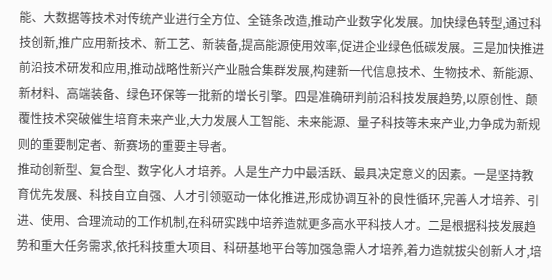能、大数据等技术对传统产业进行全方位、全链条改造,推动产业数字化发展。加快绿色转型,通过科技创新,推广应用新技术、新工艺、新装备,提高能源使用效率,促进企业绿色低碳发展。三是加快推进前沿技术研发和应用,推动战略性新兴产业融合集群发展,构建新一代信息技术、生物技术、新能源、新材料、高端装备、绿色环保等一批新的增长引擎。四是准确研判前沿科技发展趋势,以原创性、颠覆性技术突破催生培育未来产业,大力发展人工智能、未来能源、量子科技等未来产业,力争成为新规则的重要制定者、新赛场的重要主导者。
推动创新型、复合型、数字化人才培养。人是生产力中最活跃、最具决定意义的因素。一是坚持教育优先发展、科技自立自强、人才引领驱动一体化推进,形成协调互补的良性循环,完善人才培养、引进、使用、合理流动的工作机制,在科研实践中培养造就更多高水平科技人才。二是根据科技发展趋势和重大任务需求,依托科技重大项目、科研基地平台等加强急需人才培养,着力造就拔尖创新人才,培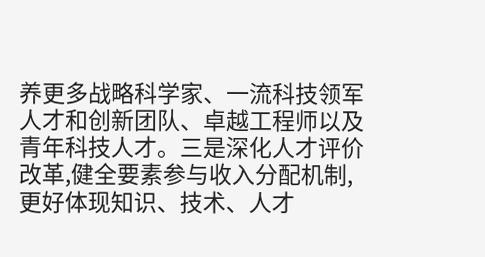养更多战略科学家、一流科技领军人才和创新团队、卓越工程师以及青年科技人才。三是深化人才评价改革,健全要素参与收入分配机制,更好体现知识、技术、人才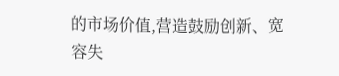的市场价值,营造鼓励创新、宽容失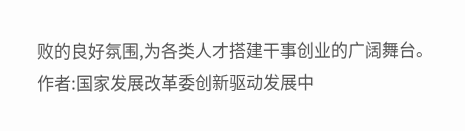败的良好氛围,为各类人才搭建干事创业的广阔舞台。
作者:国家发展改革委创新驱动发展中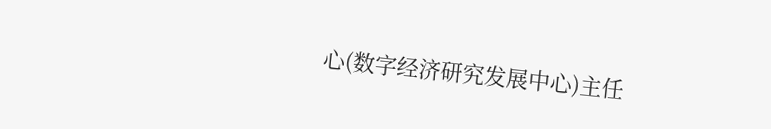心(数字经济研究发展中心)主任